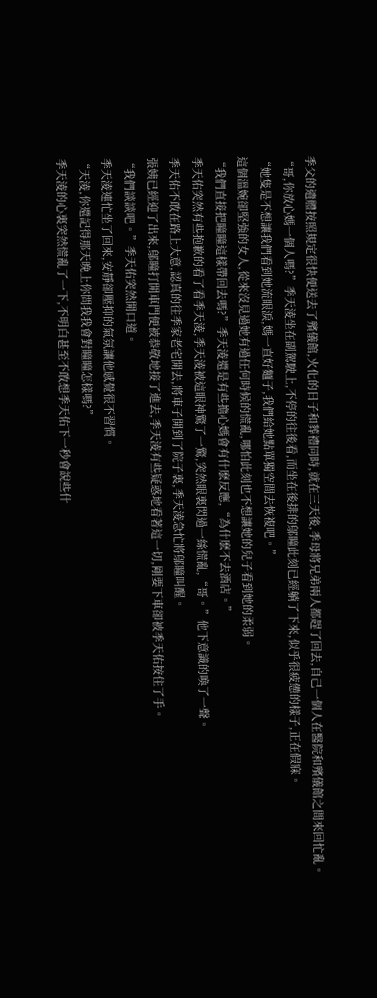季父的遺體按照規定很快便送去了殯儀館,火化的日子和葬禮同時,就在三天後,季母將兄弟兩人都趕了回去,自己一個人在醫院和殯儀館之間來回忙亂。
“哥,你放心媽一個人嗎?”季天淩坐在副駕駛上,不停的往後看,而坐在後排的鄔瞳此刻已經躺了下來,似乎很疲憊的樣子,正在假寐。
“她隻是不想讓我們看到她流眼淚,媽一直好麵子,我們給她點單獨空間去恢複吧。”
這個溫婉卻堅強的女人,從來沒見過她有過任何時候的慌亂,哪怕此刻也不想讓她的兒子看到她的柔弱。
“我們直接把瞳瞳這樣帶回去嗎?”季天淩還是有些擔心媽會有什麽反應,“為什麽不去酒店。”
季天佑突然有些抱歉的看了看季天淩,季天淩被這眼神驚了一驚,突然眼裏閃過一絲慌亂,“哥。”他下意識的喚了一聲。
季天佑不敢在路上大意,認真的往季家老宅開去,將車子開到了院子裏,季天淩急忙將鄔瞳叫醒。
張姨已經迎了出來,鄔瞳打開車門便被恭敬地接了進去,季天淩有些疑惑地看著這一切,剛要下車卻被季天佑按住了手。
“我們談談吧。”季天佑突然開口道。
季天淩連忙坐了回來,安靜卻壓抑的氣氛讓他感覺很不習慣。
“天淩,你還記得那天晚上你問我我會對瞳瞳怎樣嗎?”
季天淩的心裏突然慌亂了一下,不明白甚至不敢想季天佑下一秒會說些什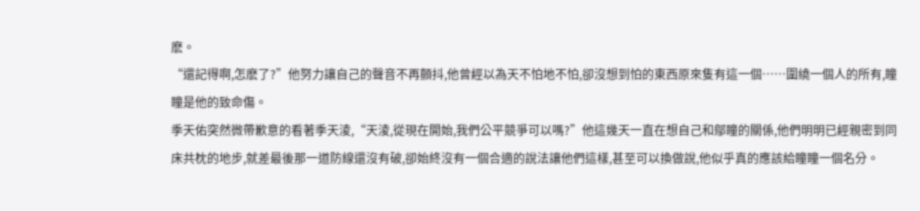麽。
“還記得啊,怎麽了?”他努力讓自己的聲音不再顫抖,他曾經以為天不怕地不怕,卻沒想到怕的東西原來隻有這一個……圍繞一個人的所有,瞳瞳是他的致命傷。
季天佑突然微帶歉意的看著季天淩,“天淩,從現在開始,我們公平競爭可以嗎?”他這幾天一直在想自己和鄔瞳的關係,他們明明已經親密到同床共枕的地步,就差最後那一道防線還沒有破,卻始終沒有一個合適的說法讓他們這樣,甚至可以換做說,他似乎真的應該給瞳瞳一個名分。